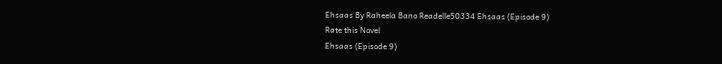Ehsaas By Raheela Bano Readelle50334 Ehsaas (Episode 9)
Rate this Novel
Ehsaas (Episode 9)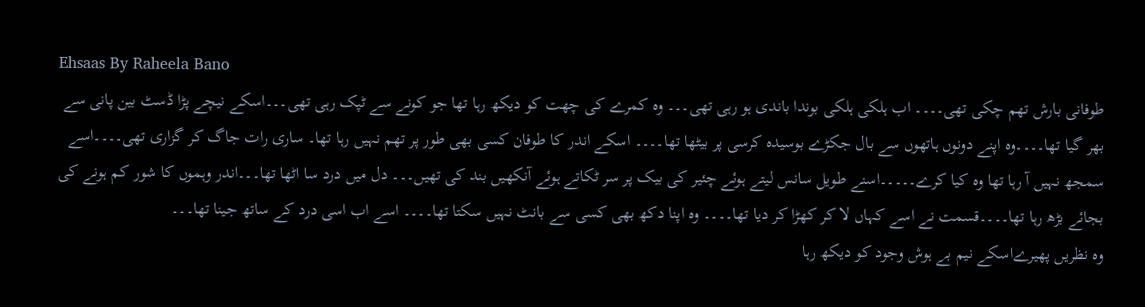Ehsaas By Raheela Bano
طوفانی بارش تھم چکی تھی۔۔۔۔ اب ہلکی ہلکی بوندا باندی ہو رہی تھی۔۔۔ وہ کمرے کی چھت کو دیکھ رہا تھا جو کونے سے ٹپک رہی تھی۔۔۔اسکے نیچے پڑا ڈسٹ بین پانی سے بھر گیا تھا۔۔۔۔وہ اپنے دونوں ہاتھوں سے بال جکڑے بوسیدہ کرسی پر بیٹھا تھا۔۔۔۔ اسکے اندر کا طوفان کسی بھی طور پر تھم نہیں رہا تھا۔ ساری رات جاگ کر گزاری تھی۔۔۔۔اسے سمجھ نہیں آ رہا تھا وہ کیا کرے۔۔۔۔۔اسنے طویل سانس لیتے ہوئے چئیر کی بیک پر سر ٹکاتے ہوئے آنکھیں بند کی تھیں۔۔۔ دل میں درد سا اٹھا تھا۔۔۔اندر وہموں کا شور کم ہونے کی بجائے بڑھ رہا تھا۔۔۔۔قسمت نے اسے کہاں لا کر کھڑا کر دیا تھا۔۔۔۔ وہ اپنا دکھ بھی کسی سے بانٹ نہیں سکتا تھا۔۔۔۔ اسے اب اسی درد کے ساتھ جینا تھا۔۔۔
وہ نظریں پھیرےاسکے نیم بے ہوش وجود کو دیکھ رہا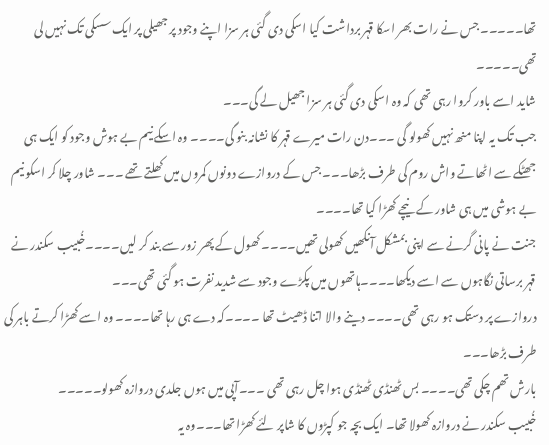تھا۔۔۔۔۔ جس نے رات بھر اسکا قہر برداشت کیا اسکی دی گئی ہر سزا اپنے وجود پر جھیلی پر ایک سسکی تک نہیں لی تھی۔۔۔۔۔
شاید اسے باور کروا رہی تھی کہ وہ اسکی دی گئی ہر سزا جھیل لے گی۔۔۔
جب تک یہ اپنا منھ نہیں کھولو گی ۔۔۔دن رات میرے قہر کا نشانہ بنو گی۔۔۔۔ وہ اسکے نیم بے ہوش وجود کو ایک ہی جھٹکے سے اٹھاتے واش روم کی طرف بڑھا۔۔۔ جس کے دروازے دونوں کمروں میں کھلتے تھے ۔۔۔ شاور چلا کر اسکو نیم بے ہوشی میں ہی شاور کے نیچے کھڑا کیا تھا۔۔۔۔
جنت نے پانی گرنے سے اپنی بمشکل آنکھیں کھولی تھیں۔۔۔۔ کھول کے پھر زور سے بند کر لیں۔۔۔۔خُبیب سکندر نے قہر برساتی نگاہوں سے اسے دیکھا۔۔۔۔ہاتھوں میں پکڑے وجود سے شدید نفرت ہو گئی تھی۔۔۔
دروازے پر دستک ہو رہی تھی۔۔۔۔ دینے والا اتنا ڈھیٹ تھا ۔۔۔۔کہ دے ہی رہا تھا۔۔۔۔ وہ اسے کھڑا کرتے باہر کی طرف بڑھا۔۔۔
بارش تھم چکی تھی۔۔۔۔ بس ٹھنڈی ٹھنڈی ہوا چل رہی تھی ۔۔۔آپی میں ہوں جلدی دروازہ کھولو۔۔۔۔۔
خُبیب سکندر نے دروازہ کھولا تھا۔ ایک بچہ جو کپڑوں کا شاپر لئے کھڑا تھا۔۔۔وہ یہ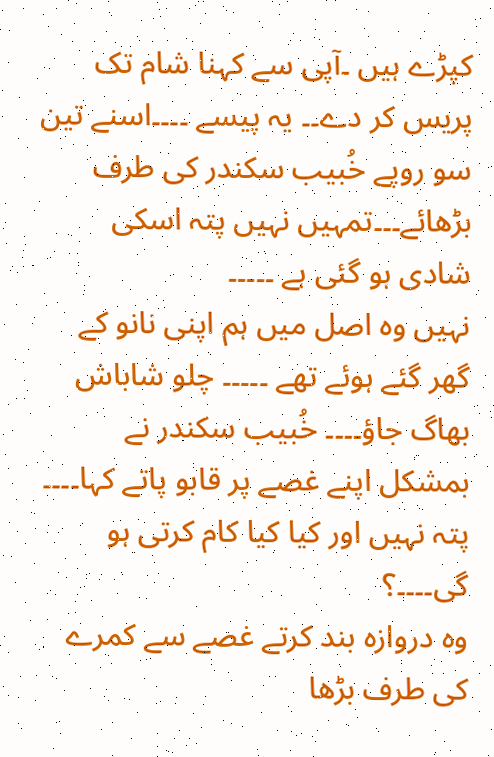کپڑے ہیں ۔آپی سے کہنا شام تک پریس کر دے۔۔ یہ پیسے ۔۔۔۔اسنے تین سو روپے خُبیب سکندر کی طرف بڑھائے۔۔۔تمہیں نہیں پتہ اسکی شادی ہو گئی ہے ۔۔۔۔۔
نہیں وہ اصل میں ہم اپنی نانو کے گھر گئے ہوئے تھے ۔۔۔۔۔ چلو شاباش بھاگ جاؤ۔۔۔۔ خُبیب سکندر نے بمشکل اپنے غصے پر قابو پاتے کہا۔۔۔۔ پتہ نہیں اور کیا کیا کام کرتی ہو گی۔۔۔۔؟
وہ دروازہ بند کرتے غصے سے کمرے کی طرف بڑھا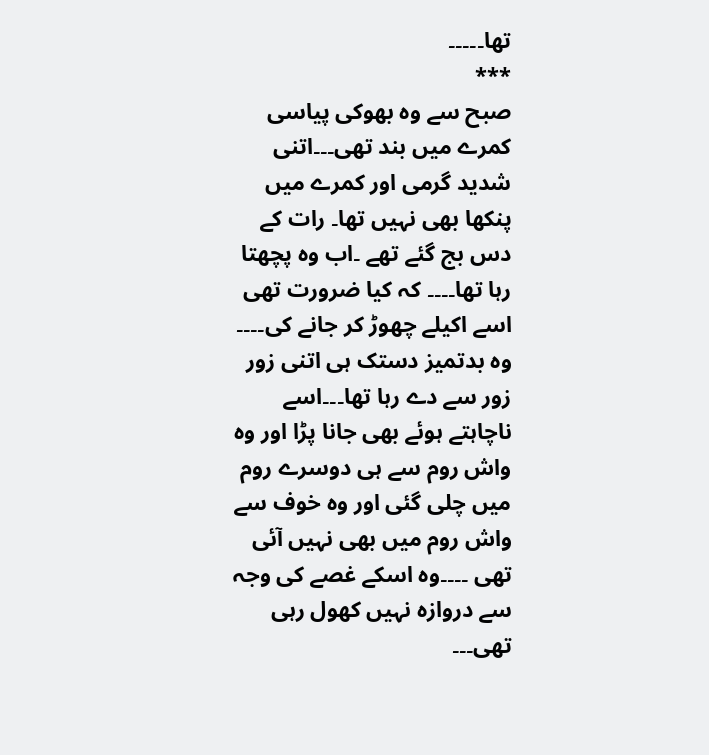تھا۔۔۔۔۔
***
صبح سے وہ بھوکی پیاسی کمرے میں بند تھی۔۔۔اتنی شدید گرمی اور کمرے میں پنکھا بھی نہیں تھا۔ رات کے دس بج گئے تھے ۔اب وہ پچھتا رہا تھا۔۔۔۔ کہ کیا ضرورت تھی اسے اکیلے چھوڑ کر جانے کی۔۔۔۔
وہ بدتمیز دستک ہی اتنی زور زور سے دے رہا تھا۔۔۔اسے ناچاہتے ہوئے بھی جانا پڑا اور وہ واش روم سے ہی دوسرے روم میں چلی گئی اور وہ خوف سے واش روم میں بھی نہیں آئی تھی ۔۔۔۔وہ اسکے غصے کی وجہ سے دروازہ نہیں کھول رہی تھی۔۔۔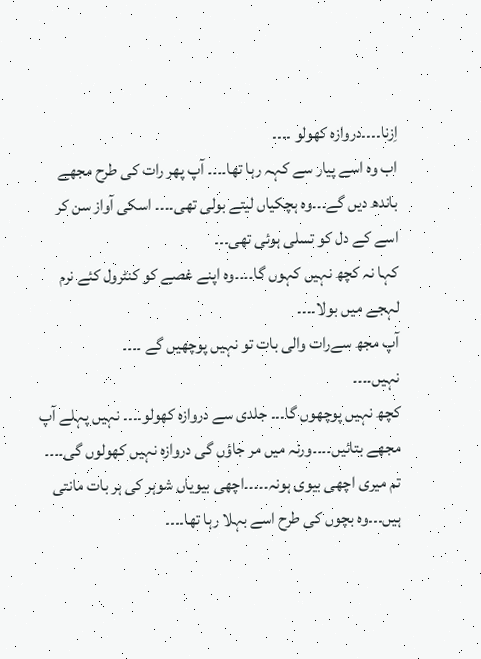اِزنا۔۔۔۔دروازہ کھولو ۔۔۔۔
اب وہ اسے پیار سے کہہ رہا تھا۔۔۔۔ آپ پھر رات کی طرح مجھے باندھ دیں گے۔۔۔وہ ہچکیاں لیتے بولی تھی۔۔۔۔ اسکی آواز سن کر اسے کے دل کو تسلی ہوئی تھی۔۔۔
کہا نہ کچھ نہیں کہوں گا۔۔۔۔وہ اپنے غصے کو کنٹرول کئے نرم لہجے میں بولا۔۔۔۔
آپ مجھ سےرات والی بات تو نہیں پوچھیں گے ۔۔۔۔
نہیں۔۔۔۔
کچھ نہیں پوچھوں گا۔۔۔ جلدی سے دروازہ کھولو۔۔۔۔ نہیں پہلے آپ مجھے بتائیں۔۔۔۔ورنہ میں مر جاؤں گی دروازہ نہیں کھولوں گی۔۔۔۔ تم میری اچھی بیوی ہونہ۔۔۔۔۔اچھی بیویاں شوہر کی ہر بات مانتی ہیں۔۔۔وہ بچوں کی طرح اسے بہلا رہا تھا۔۔۔۔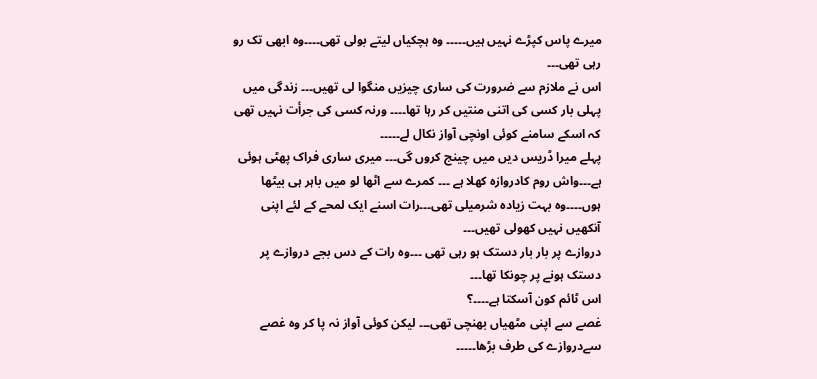میرے پاس کپڑے نہیں ہیں۔۔۔۔۔ وہ ہچکیاں لیتے بولی تھی۔۔۔۔وہ ابھی تک رو رہی تھی۔۔۔
اس نے ملازم سے ضرورت کی ساری چیزیں منگوا لی تھیں۔۔۔ زندگی میں پہلی بار کسی کی اتنی منتیں کر رہا تھا۔۔۔۔ ورنہ کسی کی جرأت نہیں تھی کہ اسکے سامنے کوئی اونچی آواز نکال لے۔۔۔۔۔
پہلے میرا ڈریس دیں میں چینج کروں گی۔۔۔ میری ساری فراک پھٹی ہوئی ہے۔۔۔واش روم کادروازہ کھلا ہے ۔۔۔ کمرے سے اٹھا لو میں باہر ہی بیٹھا ہوں۔۔۔۔وہ بہت زیادہ شرمیلی تھی۔۔۔رات اسنے ایک لمحے کے لئے اپنی آنکھیں نہیں کھولی تھیں۔۔۔
دروازے پر بار بار دستک ہو رہی تھی ۔۔۔وہ رات کے دس بجے دروازے پر دستک ہونے پر چونکا تھا۔۔۔
اس ٹائم کون آسکتا ہے۔۔۔۔؟
غصے سے اپنی مٹھیاں بھنچی تھی۔۔۔ لیکن کوئی آواز نہ پا کر وہ غصے سےدروازے کی طرف بڑھا۔۔۔۔۔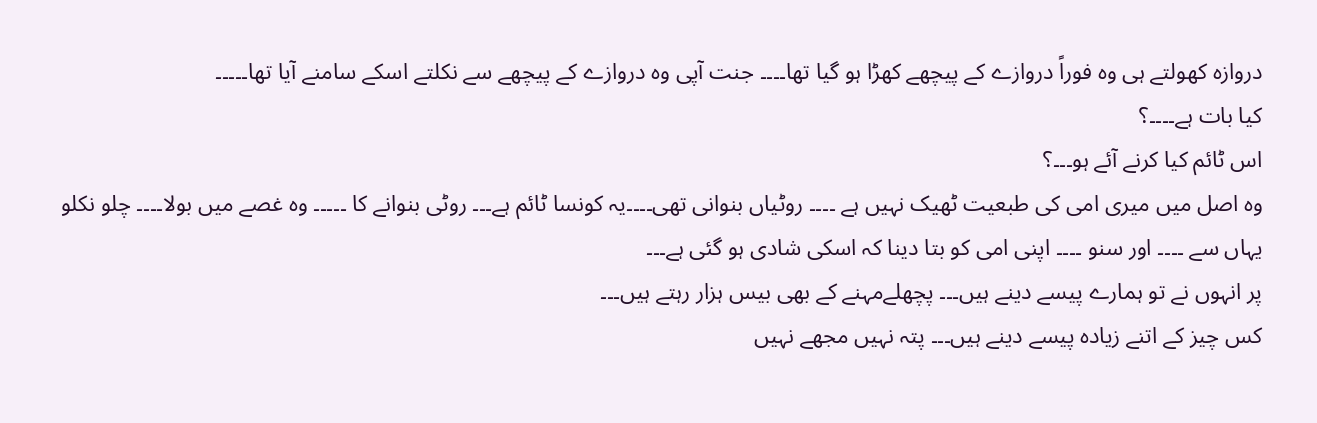دروازہ کھولتے ہی وہ فوراً دروازے کے پیچھے کھڑا ہو گیا تھا۔۔۔۔ جنت آپی وہ دروازے کے پیچھے سے نکلتے اسکے سامنے آیا تھا۔۔۔۔۔
کیا بات ہے۔۔۔۔؟
اس ٹائم کیا کرنے آئے ہو۔۔۔؟
وہ اصل میں میری امی کی طبعیت ٹھیک نہیں ہے ۔۔۔۔ روٹیاں بنوانی تھی۔۔۔۔یہ کونسا ٹائم ہے۔۔۔ روٹی بنوانے کا ۔۔۔۔۔ وہ غصے میں بولا۔۔۔۔ چلو نکلو یہاں سے ۔۔۔۔ اور سنو ۔۔۔۔ اپنی امی کو بتا دینا کہ اسکی شادی ہو گئی ہے۔۔۔
پر انہوں نے تو ہمارے پیسے دینے ہیں۔۔۔ پچھلےمہنے کے بھی بیس ہزار رہتے ہیں۔۔۔
کس چیز کے اتنے زیادہ پیسے دینے ہیں۔۔۔ پتہ نہیں مجھے نہیں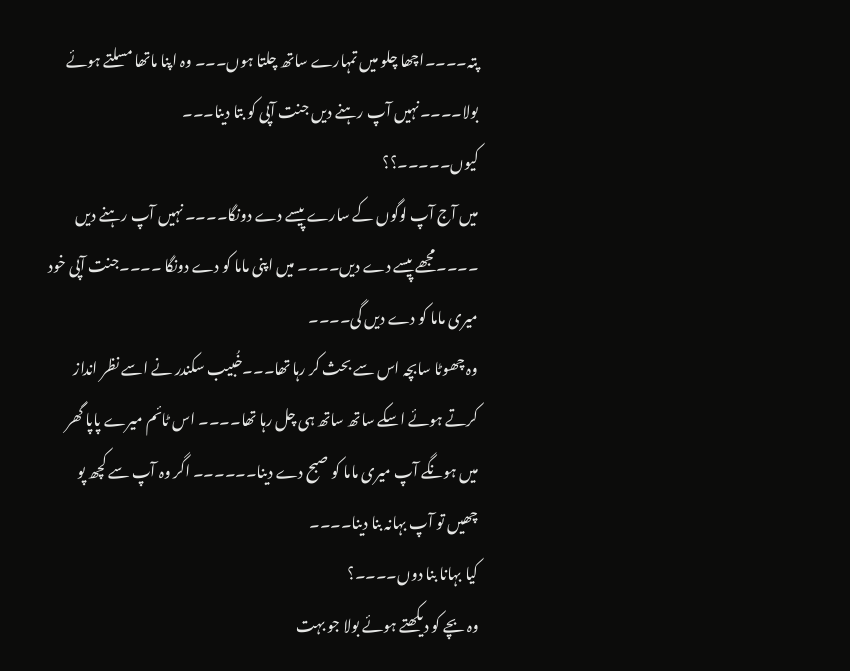پتہ۔۔۔۔اچھا چلو میں تمہارے ساتھ چلتا ہوں۔۔۔ وہ اپنا ماتھا مسلتے ہوئے بولا۔۔۔۔نہیں آپ رہنے دیں جنت آپی کو بتا دینا۔۔۔
کیوں۔۔۔۔۔؟؟
میں آج آپ لوگوں کے سارے پیسے دے دونگا۔۔۔۔ نہیں آپ رہنے دیں ۔۔۔۔مجھے پیسے دے دیں۔۔۔۔ میں اپنی ماما کو دے دونگا ۔۔۔۔جنت آپی خود میری ماما کو دے دیں گی۔۔۔۔
وہ چھوٹا سابچہ اس سے بحث کر رہا تھا۔۔۔خُبیب سکندر نے اسے نظر انداز کرتے ہوئے اسکے ساتھ ساتھ ہی چل رہا تھا۔۔۔۔ اس ٹائم میرے پاپا گھر میں ہونگے آپ میری ماما کو صبح دے دینا۔۔۔۔۔۔ اگر وہ آپ سے کچھ پو چھیں تو آپ بہانہ بنا دینا۔۔۔۔
کیا بہانا بنا دوں۔۔۔۔؟
وہ بچے کو دیکھتے ہوئے بولا جو بہت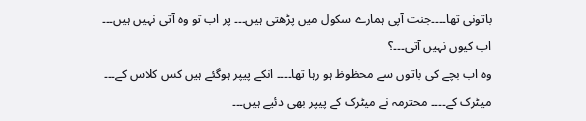باتونی تھا۔۔۔۔جنت آپی ہمارے سکول میں پڑھتی ہیں۔۔۔ پر اب تو وہ آتی نہیں ہیں۔۔۔
اب کیوں نہیں آتی۔۔۔؟
وہ اب بچے کی باتوں سے محظوظ ہو رہا تھا۔۔۔۔ انکے پیپر ہوگئے ہیں کس کلاس کے۔۔۔ میٹرک کے۔۔۔۔ محترمہ نے میٹرک کے پیپر بھی دئیے ہیں۔۔۔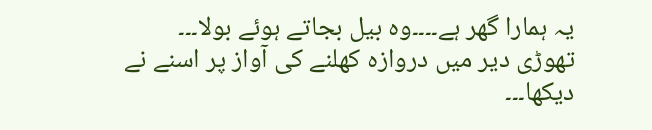یہ ہمارا گھر ہے۔۔۔۔وہ بیل بجاتے ہوئے بولا۔۔۔ تھوڑی دیر میں دروازہ کھلنے کی آواز پر اسنے نے دیکھا۔۔۔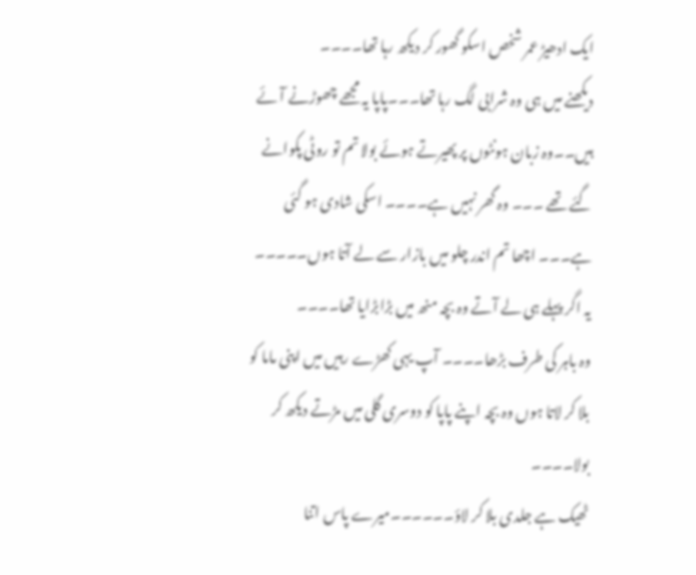ایک ادھیڑ عمر شخص اسکو گھور کر دیکھ رہا تھا۔۔۔۔
دیکھنے میں ہی وہ شرابی لگ رہا تھا۔۔۔پاپا یہ مجھے چھوڑنے آئے ہیں۔۔وہ زبان ہونٹوں پر پھیرتے ہوئے بولا تم تو روٹی پکوانے گئے تھے ۔۔۔ وہ گھر نہیں ہے۔۔۔۔ اسکی شادی ہو گئی ہے۔۔۔ اچھا تم اندر چلو میں بازار سے لے آتا ہوں۔۔۔۔۔ یہ اگر پہلے ہی لے آتے وہ بچہ منھ میں بڑابڑایا تھا۔۔۔۔
وہ باہر کی طرف بڑھا۔۔۔۔ آپ یہی کھڑے رہیں میں اپنی ماما کو بلا کر لاتا ہوں وہ بچہ اپنے پاپا کو دوسری گلی میں مڑتے دیکھ کر بولا۔۔۔۔
ٹھیک ہے جلدی بلا کر لاؤ۔۔۔۔۔۔میرے پاس اتنا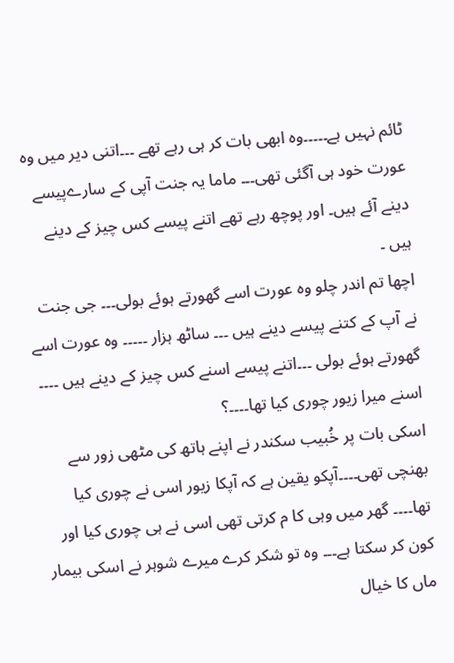ٹائم نہیں ہے۔۔۔۔۔وہ ابھی بات کر ہی رہے تھے ۔۔۔اتنی دیر میں وہ عورت خود ہی آگئی تھی۔۔۔ ماما یہ جنت آپی کے سارےپیسے دینے آئے ہیں۔ اور پوچھ رہے تھے اتنے پیسے کس چیز کے دینے ہیں ۔
اچھا تم اندر چلو وہ عورت اسے گھورتے ہوئے بولی۔۔۔ جی جنت نے آپ کے کتنے پیسے دینے ہیں ۔۔۔ ساٹھ ہزار ۔۔۔۔۔ وہ عورت اسے گھورتے ہوئے بولی ۔۔۔اتنے پیسے اسنے کس چیز کے دینے ہیں ۔۔۔۔ اسنے میرا زیور چوری کیا تھا۔۔۔۔؟
اسکی بات پر خُبیب سکندر نے اپنے ہاتھ کی مٹھی زور سے بھنچی تھی۔۔۔۔آپکو یقین ہے کہ آپکا زیور اسی نے چوری کیا تھا۔۔۔۔ گھر میں وہی کا م کرتی تھی اسی نے ہی چوری کیا اور کون کر سکتا ہے۔۔۔ وہ تو شکر کرے میرے شوہر نے اسکی بیمار ماں کا خیال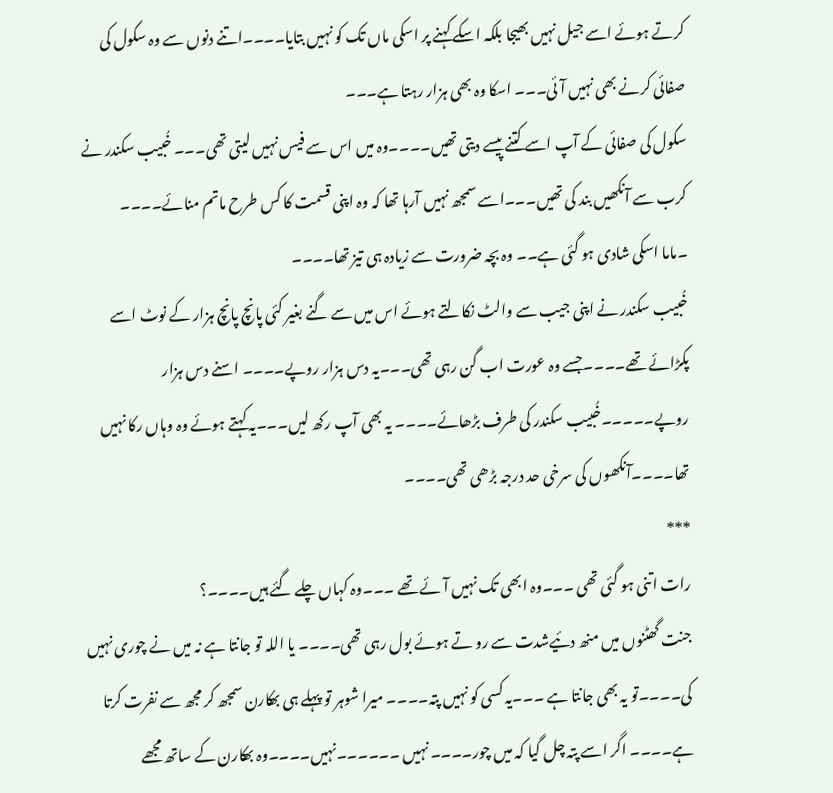کرتے ہوئے اسے جیل نہیں بھیجا بلکہ اسکے کہنے پر اسکی ماں تک کو نہیں بتایا۔۔۔۔اتنے دنوں سے وہ سکول کی صفائی کرنے بھی نہیں آئی۔۔۔ اسکا وہ بھی ہزار رہتا ہے۔۔۔
سکول کی صفائی کے آپ اسے کتنے پیسے دیتی تھیں۔۔۔۔وہ میں اس سے فیس نہیں لیتی تھی۔۔۔ خُبیب سکندر نے کرب سے آنکھیں بند کی تھیں۔۔۔اسے سمجھ نہیں آرہا تھا کہ وہ اپنی قسمت کا کس طرح ماتم منائے۔۔۔۔
۔ماما اسکی شادی ہو گئی ہے۔۔ وہ بچہ ضرورت سے زیادہ ہی تیز تھا۔۔۔۔
خُبیب سکندر نے اپنی جیب سے والٹ نکالتے ہوئے اس میں سے گنے بغیر کئی پانچ پانچ ہزار کے نوٹ اسے پکڑائے تھے۔۔۔۔جسے وہ عورت اب گن رہی تھی۔۔۔یہ دس ہزار روپے۔۔۔۔ اسنے دس ہزار روپے۔۔۔۔۔خُبیب سکندر کی طرف بڑھائے۔۔۔۔ یہ بھی آپ رکھ لیں۔۔۔یہ کہتے ہوئے وہ وہاں رکا نہیں تھا۔۔۔۔آنکھوں کی سرخی حد درجہ بڑھی تھی۔۔۔۔
***
رات اتنی ہو گئی تھی ۔۔۔وہ ابھی تک نہیں آئے تھے ۔۔۔وہ کہاں چلے گئے ہیں۔۔۔۔؟
جنت گھٹنوں میں منھ دئیےشدت سے رو تے ہوئے بول رہی تھی۔۔۔۔ یا اللہ تو جانتا ہے نہ میں نے چوری نہیں کی۔۔۔۔تو یہ بھی جانتا ہے ۔۔۔یہ کسی کو نہیں پتہ۔۔۔۔ میرا شوہر تو پہلے ہی بھکارن سمجھ کر مجھ سے نفرت کرتا ہے۔۔۔۔ اگر اسے پتہ چل گیا کہ میں چور۔۔۔۔ نہیں ۔۔۔۔۔۔نہیں۔۔۔۔وہ بھکارن کے ساتھ مجھے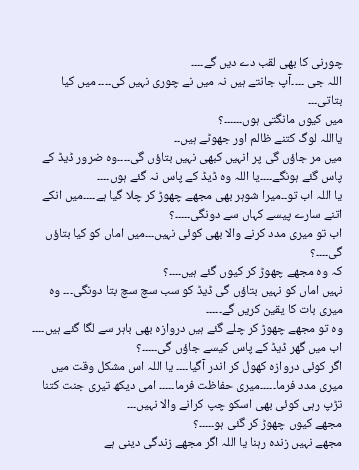چورنی کا بھی لقب دے دیں گے۔۔۔۔
اللہ جی ۔۔۔۔آپ جانتے ہیں نہ میں نے چوری نہیں کی۔۔۔۔ میں کیا بتاتی۔۔۔
میں کیوں مانگتی ہوں۔۔۔۔۔۔؟
یااللہ لوگ کتنے ظالم اور جھوٹے ہیں۔۔
میں مر جاؤں گی پر انہیں کبھی نہیں بتاؤں گی۔۔۔۔وہ ضرور ڈیڈ کے پاس گئے ہونگے۔۔۔۔یا اللہ وہ ڈیڈ کے پاس نہ گئے ہوں۔۔۔۔
یا اللہ اب تو۔۔میرا شوہر بھی مجھے چھوڑ کر چلا گیا ہے۔۔۔۔میں انکے اتنے سارے پیسے کہاں سے دونگی۔۔۔۔۔؟
اب تو میری مدد کرنے والا بھی کوئی نہیں۔۔۔میں اماں کو کیا بتاؤں گی۔۔۔۔؟
کہ وہ مجھے چھوڑ کر کیوں گئے ہیں۔۔۔۔؟
نہیں اماں کو نہیں بتاؤں گی ڈیڈ کو سب سچ سچ بتا دونگی۔۔۔ وہ میری بات کا یقین کریں گے۔۔۔۔۔
وہ تو مجھے چھوڑ کر چلے گئے ہیں دروازہ بھی باہر سے لگا گئے ہیں۔۔۔۔
اب میں گھر ڈیڈ کے پاس کیسے جاؤں گی۔۔۔۔۔؟
اگر کوئی دروازہ کھول کر اندر آگیا۔۔۔۔ یا اللہ اس مشکل وقت میں میری مدد فرما۔۔۔۔۔میری حفاظت فرما۔۔۔۔۔ امی دیکھ تیری جنت کتنا تڑپ رہی کوئی بھی اسکو چپ کرانے والا نہیں۔۔۔
مجھے کیوں چھوڑ کر گئی ہو۔۔۔۔۔؟
مجھے نہیں زندہ رہنا یا اللہ اگر مجھے زندگی دینی ہے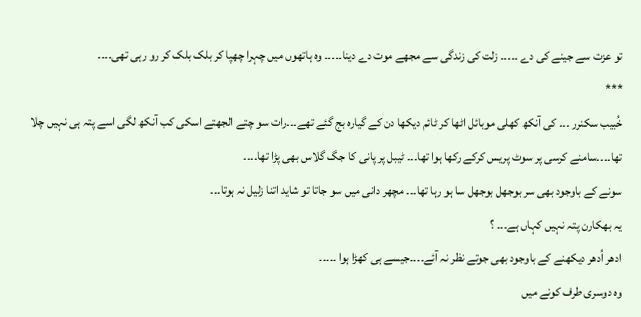تو عزت سے جینے کی دے ۔۔۔۔۔ زلت کی زندگی سے مجھے موت دے دینا۔۔۔۔۔ وہ ہاتھوں میں چہرا چھپا کر بلک بلک کر رو رہی تھی۔۔۔۔
***
خُبیب سکنرر ۔۔۔ کی آنکھ کھلی موبائل اٹھا کر ٹائم دیکھا دن کے گیارہ بج گئے تھے۔۔۔رات سو چتے الجھتے اسکی کب آنکھ لگی اسے پتہ ہی نہیں چلا تھا۔۔۔۔سامنے کرسی پر سوٹ پریس کرکے رکھا ہوا تھا۔۔۔ ٹیبل پر پانی کا جگ گلاس بھی پڑا تھا۔۔۔۔
سونے کے باوجود بھی سر بوجھل بوجھل سا ہو رہا تھا۔۔۔ مچھر دانی میں سو جاتا تو شاید اتنا زلیل نہ ہوتا۔۔۔
یہ بھکارن پتہ نہیں کہاں ہے۔۔۔ ؟
ادھر اُدھر دیکھنے کے باوجود بھی جوتے نظر نہ آئے۔۔۔۔جیسے ہی کھڑا ہوا ۔۔۔۔۔
وہ دوسری طرف کونے میں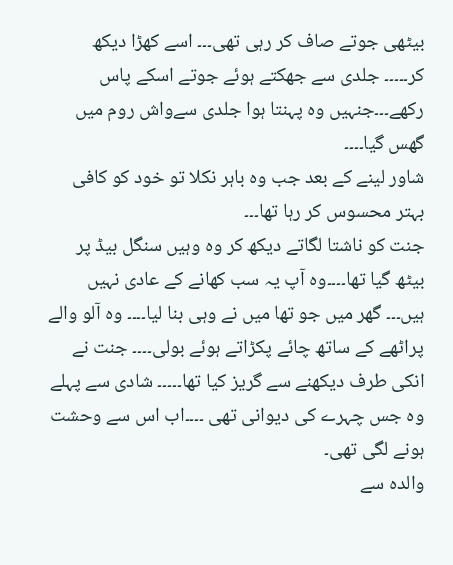بیٹھی جوتے صاف کر رہی تھی۔۔۔ اسے کھڑا دیکھ کر۔۔۔۔۔ جلدی سے جھکتے ہوئے جوتے اسکے پاس رکھے۔۔۔جنہیں وہ پہنتا ہوا جلدی سےواش روم میں گھس گیا۔۔۔۔
شاور لینے کے بعد جب وہ باہر نکلا تو خود کو کافی بہتر محسوس کر رہا تھا۔۔۔
جنت کو ناشتا لگاتے دیکھ کر وہ وہیں سنگل بیڈ پر بیٹھ گیا تھا۔۔۔۔وہ آپ یہ سب کھانے کے عادی نہیں ہیں۔۔۔ گھر میں جو تھا میں نے وہی بنا لیا۔۔۔۔ وہ آلو والے پراٹھے کے ساتھ چائے پکڑاتے ہوئے بولی۔۔۔۔ جنت نے انکی طرف دیکھنے سے گریز کیا تھا۔۔۔۔۔ شادی سے پہلے وہ جس چہرے کی دیوانی تھی ۔۔۔۔اب اس سے وحشت ہونے لگی تھی۔
والدہ سے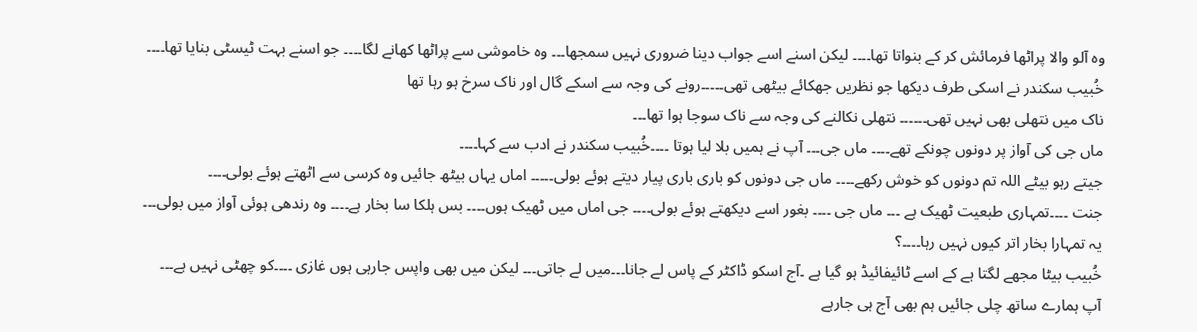وہ آلو والا پراٹھا فرمائش کر کے بنواتا تھا۔۔۔۔ لیکن اسنے اسے جواب دینا ضروری نہیں سمجھا۔۔۔ وہ خاموشی سے پراٹھا کھانے لگا۔۔۔۔ جو اسنے بہت ٹیسٹی بنایا تھا۔۔۔۔
خُبیب سکندر نے اسکی طرف دیکھا جو نظریں جھکائے بیٹھی تھی۔۔۔۔۔رونے کی وجہ سے اسکے گال اور ناک سرخ ہو رہا تھا
ناک میں نتھلی بھی نہیں تھی۔۔۔۔۔۔ نتھلی نکالنے کی وجہ سے ناک سوجا ہوا تھا۔۔۔
ماں جی کی آواز پر دونوں چونکے تھے۔۔۔۔ ماں جی۔۔۔ آپ نے ہمیں بلا لیا ہوتا ۔۔۔۔خُبیب سکندر نے ادب سے کہا۔۔۔۔
جیتے رہو بیٹے اللہ تم دونوں کو خوش رکھے۔۔۔۔ ماں جی دونوں کو باری باری پیار دیتے ہوئے بولی۔۔۔۔۔ اماں یہاں بیٹھ جائیں وہ کرسی سے اٹھتے ہوئے بولی۔۔۔۔
جنت ۔۔۔۔تمہاری طبعیت ٹھیک ہے ۔۔۔ ماں جی ۔۔۔۔ بغور اسے دیکھتے ہوئے بولی۔۔۔۔ جی اماں میں ٹھیک ہوں۔۔۔۔ بس ہلکا سا بخار ہے۔۔۔۔ وہ رندھی ہوئی آواز میں بولی۔۔۔
یہ تمہارا بخار اتر کیوں نہیں رہا۔۔۔۔؟
خُبیب بیٹا مجھے لگتا ہے کے اسے ٹائیفائیڈ ہو گیا ہے ۔آج اسکو ڈاکٹر کے پاس لے جانا۔۔۔میں لے جاتی۔۔۔ لیکن میں بھی واپس جارہی ہوں غازی ۔۔۔۔کو چھٹی نہیں ہے۔۔۔
آپ ہمارے ساتھ چلی جائیں ہم بھی آج ہی جارہے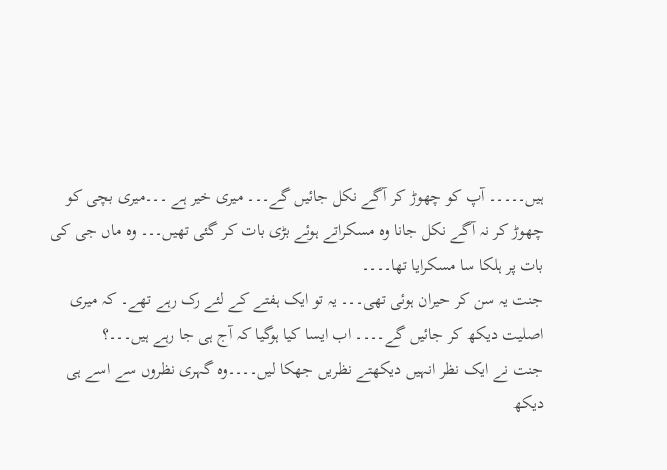ہیں۔۔۔۔۔ آپ کو چھوڑ کر آگے نکل جائیں گے۔۔۔ میری خیر ہے ۔۔۔میری بچی کو چھوڑ کر نہ آگے نکل جانا وہ مسکراتے ہوئے بڑی بات کر گئی تھیں۔۔۔ وہ ماں جی کی بات پر ہلکا سا مسکرایا تھا۔۔۔۔
جنت یہ سن کر حیران ہوئی تھی۔۔۔ یہ تو ایک ہفتے کے لئے رک رہے تھے۔ کہ میری اصلیت دیکھ کر جائیں گے۔۔۔۔ اب ایسا کیا ہوگیا کہ آج ہی جا رہے ہیں۔۔۔؟
جنت نے ایک نظر انہیں دیکھتے نظریں جھکا لیں۔۔۔۔وہ گہری نظروں سے اسے ہی دیکھ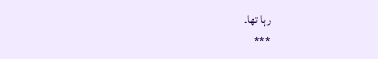رہا تھا۔
***